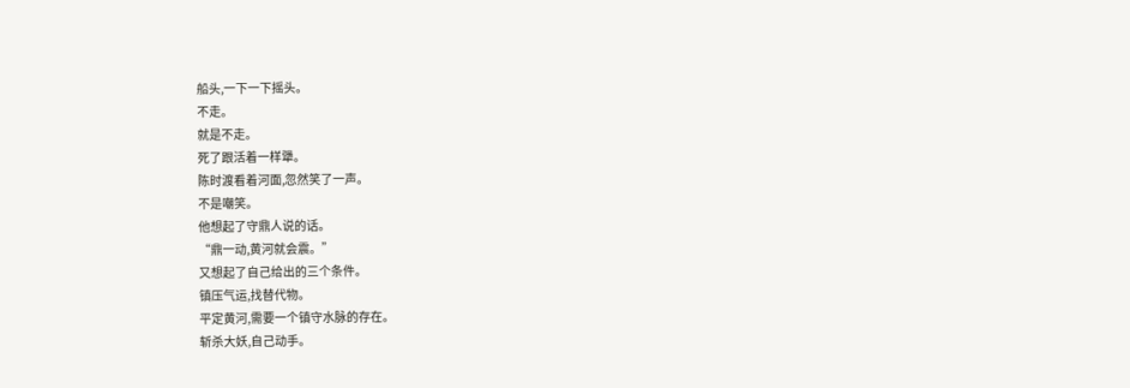船头,一下一下摇头。
不走。
就是不走。
死了跟活着一样犟。
陈时渡看着河面,忽然笑了一声。
不是嘲笑。
他想起了守鼎人说的话。
“鼎一动,黄河就会震。”
又想起了自己给出的三个条件。
镇压气运,找替代物。
平定黄河,需要一个镇守水脉的存在。
斩杀大妖,自己动手。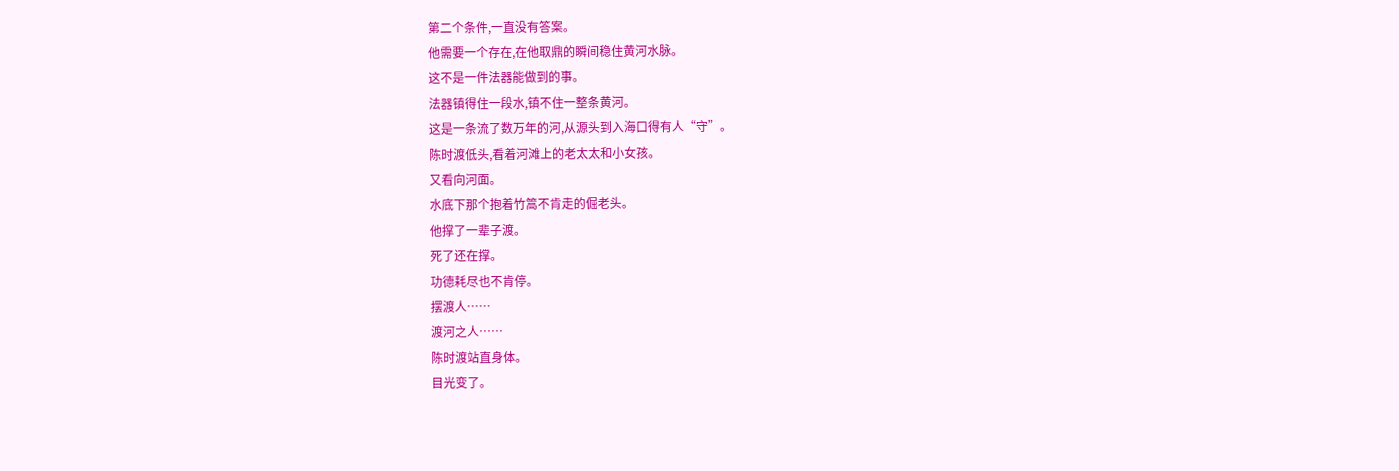第二个条件,一直没有答案。
他需要一个存在,在他取鼎的瞬间稳住黄河水脉。
这不是一件法器能做到的事。
法器镇得住一段水,镇不住一整条黄河。
这是一条流了数万年的河,从源头到入海口得有人“守”。
陈时渡低头,看着河滩上的老太太和小女孩。
又看向河面。
水底下那个抱着竹篙不肯走的倔老头。
他撑了一辈子渡。
死了还在撑。
功德耗尽也不肯停。
摆渡人……
渡河之人……
陈时渡站直身体。
目光变了。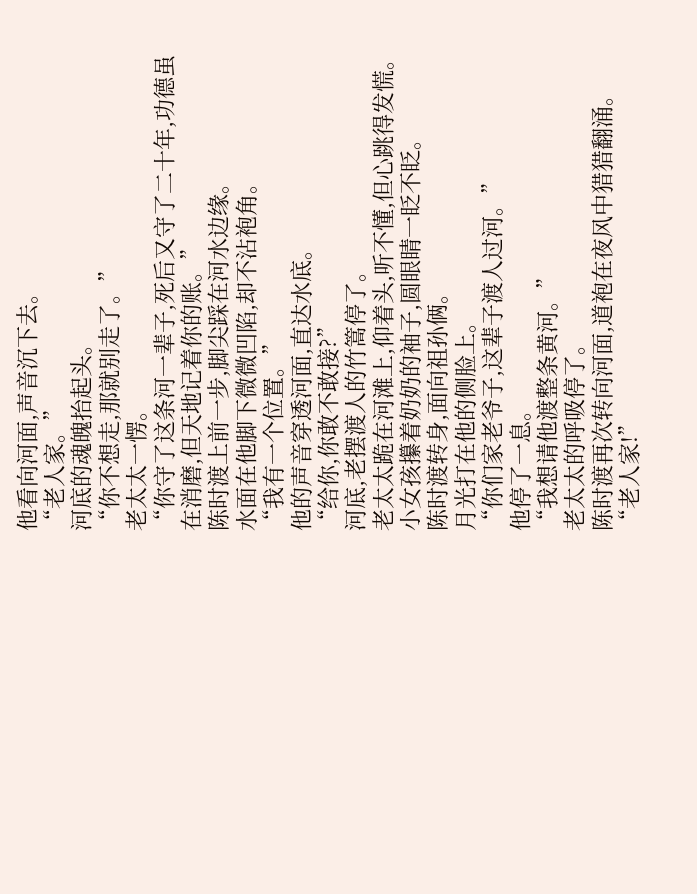他看向河面,声音沉下去。
“老人家。”
河底的魂魄抬起头。
“你不想走,那就别走了。”
老太太一愣。
“你守了这条河一辈子,死后又守了二十年,功德虽在消磨,但天地记着你的账。”
陈时渡上前一步,脚尖踩在河水边缘。
水面在他脚下微微凹陷,却不沾袍角。
“我有一个位置。”
他的声音穿透河面,直达水底。
“给你,你敢不敢接?”
河底,老摆渡人的竹篙停了。
老太太跪在河滩上,仰着头,听不懂,但心跳得发慌。
小女孩攥着奶奶的袖子,圆眼睛一眨不眨。
陈时渡转身,面向祖孙俩。
月光打在他的侧脸上。
“你们家老爷子,这辈子渡人过河。”
他停了一息。
“我想请他渡整条黄河。”
老太太的呼吸停了。
陈时渡再次转向河面,道袍在夜风中猎猎翻涌。
“老人家!”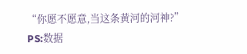“你愿不愿意,当这条黄河的河神?”
PS:数据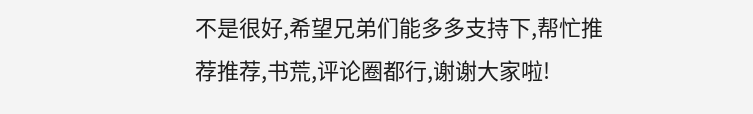不是很好,希望兄弟们能多多支持下,帮忙推荐推荐,书荒,评论圈都行,谢谢大家啦!